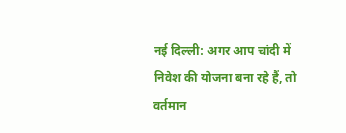नई दिल्ली: अगर आप चांदी में निवेश की योजना बना रहे हैं, तो वर्तमान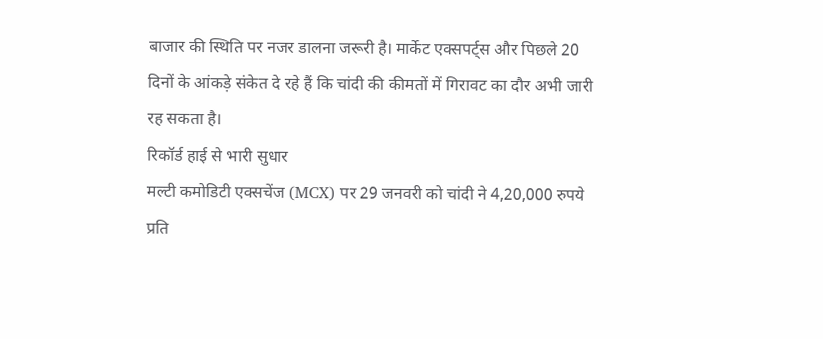बाजार की स्थिति पर नजर डालना जरूरी है। मार्केट एक्सपर्ट्स और पिछले 20 दिनों के आंकड़े संकेत दे रहे हैं कि चांदी की कीमतों में गिरावट का दौर अभी जारी रह सकता है।
रिकॉर्ड हाई से भारी सुधार
मल्टी कमोडिटी एक्सचेंज (MCX) पर 29 जनवरी को चांदी ने 4,20,000 रुपये प्रति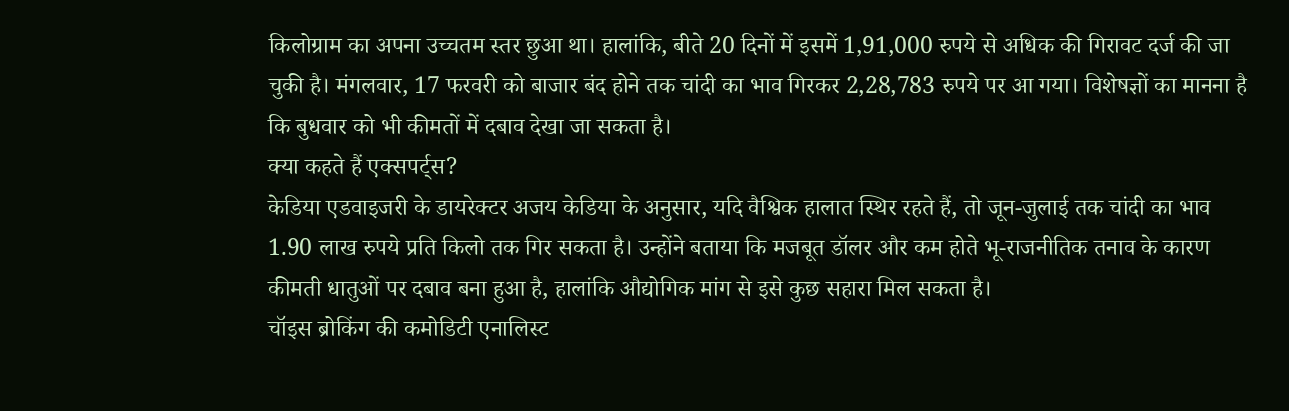किलोग्राम का अपना उच्चतम स्तर छुआ था। हालांकि, बीते 20 दिनों में इसमें 1,91,000 रुपये से अधिक की गिरावट दर्ज की जा चुकी है। मंगलवार, 17 फरवरी को बाजार बंद होने तक चांदी का भाव गिरकर 2,28,783 रुपये पर आ गया। विशेषज्ञों का मानना है कि बुधवार को भी कीमतों में दबाव देखा जा सकता है।
क्या कहते हैं एक्सपर्ट्स?
केडिया एडवाइजरी के डायरेक्टर अजय केडिया के अनुसार, यदि वैश्विक हालात स्थिर रहते हैं, तो जून-जुलाई तक चांदी का भाव 1.90 लाख रुपये प्रति किलो तक गिर सकता है। उन्होंने बताया कि मजबूत डॉलर और कम होते भू-राजनीतिक तनाव के कारण कीमती धातुओं पर दबाव बना हुआ है, हालांकि औद्योगिक मांग से इसे कुछ सहारा मिल सकता है।
चॉइस ब्रोकिंग की कमोडिटी एनालिस्ट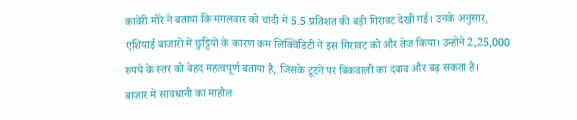कावेरी मोरे ने बताया कि मंगलवार को चांदी में 5.5 प्रतिशत की बड़ी गिरावट देखी गई। उनके अनुसार, एशियाई बाजारों में छुट्टियों के कारण कम लिक्विडिटी ने इस गिरावट को और तेज किया। उन्होंने 2,25,000 रुपये के स्तर को बेहद महत्वपूर्ण बताया है, जिसके टूटने पर बिकवाली का दबाव और बढ़ सकता है।
बाजार में सावधानी का माहौल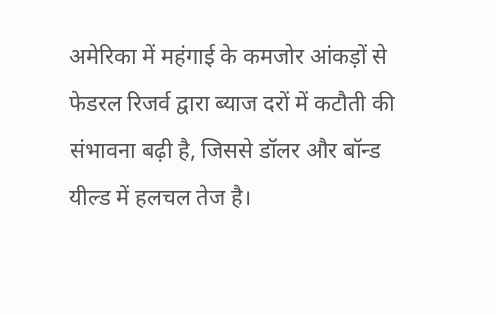अमेरिका में महंगाई के कमजोर आंकड़ों से फेडरल रिजर्व द्वारा ब्याज दरों में कटौती की संभावना बढ़ी है, जिससे डॉलर और बॉन्ड यील्ड में हलचल तेज है।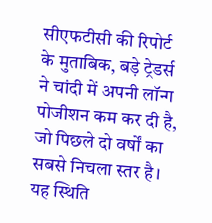सीएफटीसी की रिपोर्ट के मुताबिक, बड़े ट्रेडर्स ने चांदी में अपनी लॉन्ग पोजीशन कम कर दी है, जो पिछले दो वर्षों का सबसे निचला स्तर है। यह स्थिति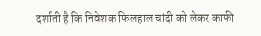दर्शाती है कि निवेशक फिलहाल चांदी को लेकर काफी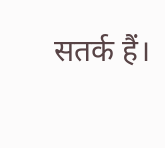सतर्क हैं।